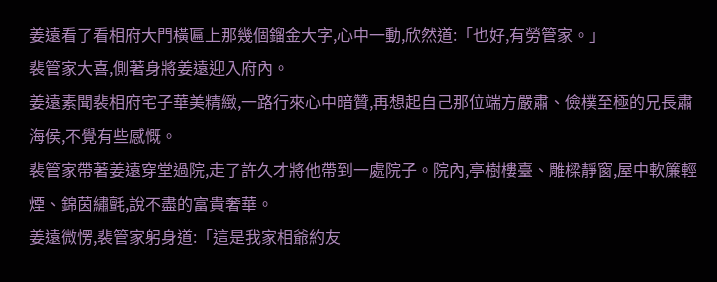姜遠看了看相府大門橫匾上那幾個鎦金大字,心中一動,欣然道:「也好,有勞管家。」
裴管家大喜,側著身將姜遠迎入府內。
姜遠素聞裴相府宅子華美精緻,一路行來心中暗贊,再想起自己那位端方嚴肅、儉樸至極的兄長肅海侯,不覺有些感慨。
裴管家帶著姜遠穿堂過院,走了許久才將他帶到一處院子。院內,亭樹樓臺、雕樑靜窗,屋中軟簾輕煙、錦茵繡氈,說不盡的富貴奢華。
姜遠微愣,裴管家躬身道:「這是我家相爺約友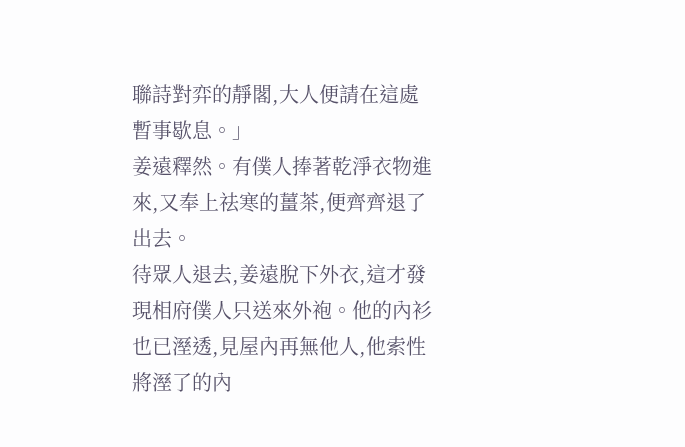聯詩對弈的靜閣,大人便請在這處暫事歇息。」
姜遠釋然。有僕人捧著乾淨衣物進來,又奉上祛寒的薑茶,便齊齊退了出去。
待眾人退去,姜遠脫下外衣,這才發現相府僕人只送來外袍。他的內衫也已溼透,見屋內再無他人,他索性將溼了的內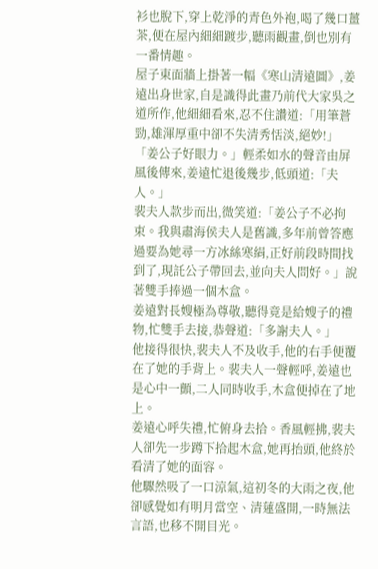衫也脫下,穿上乾淨的青色外袍,喝了幾口薑茶,便在屋內細細踱步,聽雨觀畫,倒也別有一番情趣。
屋子東面牆上掛著一幅《寒山清遠圖》,姜遠出身世家,自是識得此畫乃前代大家吳之道所作,他細細看來,忍不住讚道:「用筆蒼勁,雄渾厚重中卻不失清秀恬淡,絕妙!」
「姜公子好眼力。」輕柔如水的聲音由屏風後傳來,姜遠忙退後幾步,低頭道:「夫人。」
裴夫人款步而出,微笑道:「姜公子不必拘束。我與肅海侯夫人是舊識,多年前曾答應過要為她尋一方冰絲寒絹,正好前段時間找到了,現託公子帶回去,並向夫人問好。」說著雙手捧過一個木盒。
姜遠對長嫂極為尊敬,聽得竟是給嫂子的禮物,忙雙手去接,恭聲道:「多謝夫人。」
他接得很快,裴夫人不及收手,他的右手便覆在了她的手背上。裴夫人一聲輕呼,姜遠也是心中一顫,二人同時收手,木盒便掉在了地上。
姜遠心呼失禮,忙俯身去拾。香風輕拂,裴夫人卻先一步蹲下拾起木盒,她再抬頭,他終於看清了她的面容。
他驟然吸了一口涼氣,這初冬的大雨之夜,他卻感覺如有明月當空、清蓮盛開,一時無法言語,也移不開目光。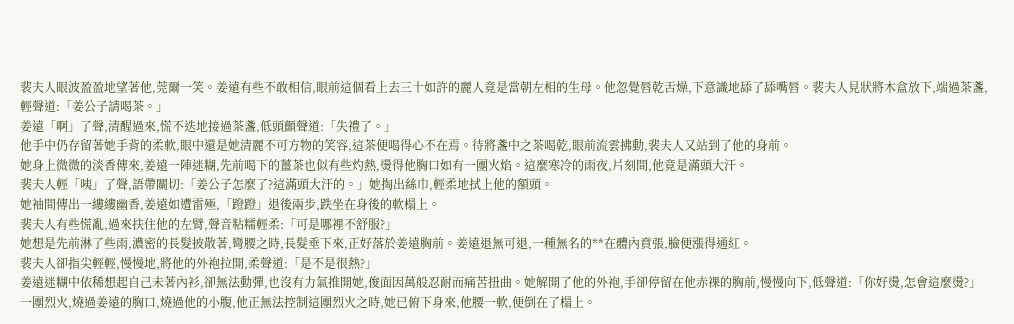裴夫人眼波盈盈地望著他,莞爾一笑。姜遠有些不敢相信,眼前這個看上去三十如許的麗人竟是當朝左相的生母。他忽覺唇乾舌燥,下意識地舔了舔嘴唇。裴夫人見狀將木盒放下,端過茶盞,輕聲道:「姜公子請喝茶。」
姜遠「啊」了聲,清醒過來,慌不迭地接過茶盞,低頭顫聲道:「失禮了。」
他手中仍存留著她手背的柔軟,眼中還是她清麗不可方物的笑容,這茶便喝得心不在焉。待將盞中之茶喝乾,眼前流雲拂動,裴夫人又站到了他的身前。
她身上微微的淡香傳來,姜遠一陣迷糊,先前喝下的薑茶也似有些灼熱,燙得他胸口如有一團火焰。這麼寒冷的雨夜,片刻間,他竟是滿頭大汗。
裴夫人輕「咦」了聲,語帶關切:「姜公子怎麼了?這滿頭大汗的。」她掏出絲巾,輕柔地拭上他的額頭。
她袖間傳出一縷縷幽香,姜遠如遭雷殛,「蹬蹬」退後兩步,跌坐在身後的軟榻上。
裴夫人有些慌亂,過來扶住他的左臂,聲音粘糯輕柔:「可是哪裡不舒服?」
她想是先前淋了些雨,濃密的長髮披散著,彎腰之時,長髮垂下來,正好落於姜遠胸前。姜遠退無可退,一種無名的**在體內賁張,臉便漲得通紅。
裴夫人卻指尖輕輕,慢慢地,將他的外袍拉開,柔聲道:「是不是很熱?」
姜遠迷糊中依稀想起自己未著內衫,卻無法動彈,也沒有力氣推開她,俊面因萬般忍耐而痛苦扭曲。她解開了他的外袍,手卻停留在他赤祼的胸前,慢慢向下,低聲道:「你好燙,怎會這麼燙?」
一團烈火,燒過姜遠的胸口,燒過他的小腹,他正無法控制這團烈火之時,她已俯下身來,他腰一軟,便倒在了榻上。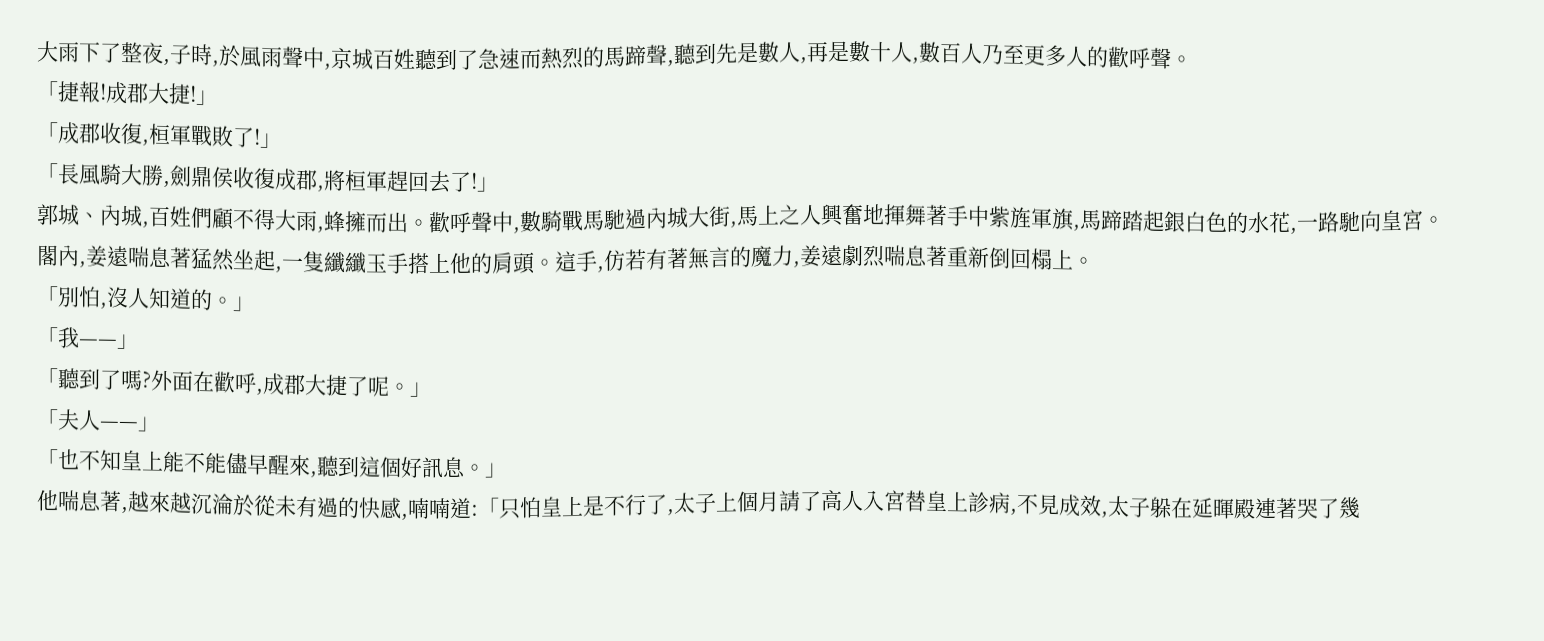大雨下了整夜,子時,於風雨聲中,京城百姓聽到了急速而熱烈的馬蹄聲,聽到先是數人,再是數十人,數百人乃至更多人的歡呼聲。
「捷報!成郡大捷!」
「成郡收復,桓軍戰敗了!」
「長風騎大勝,劍鼎侯收復成郡,將桓軍趕回去了!」
郭城、內城,百姓們顧不得大雨,蜂擁而出。歡呼聲中,數騎戰馬馳過內城大街,馬上之人興奮地揮舞著手中紫旌軍旗,馬蹄踏起銀白色的水花,一路馳向皇宮。
閣內,姜遠喘息著猛然坐起,一隻纖纖玉手搭上他的肩頭。這手,仿若有著無言的魔力,姜遠劇烈喘息著重新倒回榻上。
「別怕,沒人知道的。」
「我——」
「聽到了嗎?外面在歡呼,成郡大捷了呢。」
「夫人——」
「也不知皇上能不能儘早醒來,聽到這個好訊息。」
他喘息著,越來越沉淪於從未有過的快感,喃喃道:「只怕皇上是不行了,太子上個月請了高人入宮替皇上診病,不見成效,太子躲在延暉殿連著哭了幾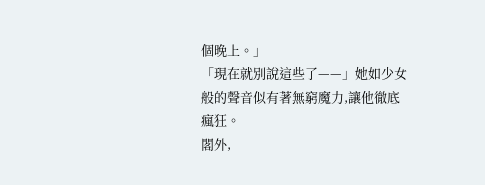個晚上。」
「現在就別說這些了——」她如少女般的聲音似有著無窮魔力,讓他徹底瘋狂。
閣外,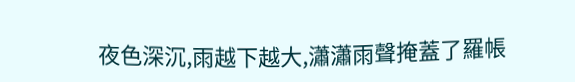夜色深沉,雨越下越大,瀟瀟雨聲掩蓋了羅帳